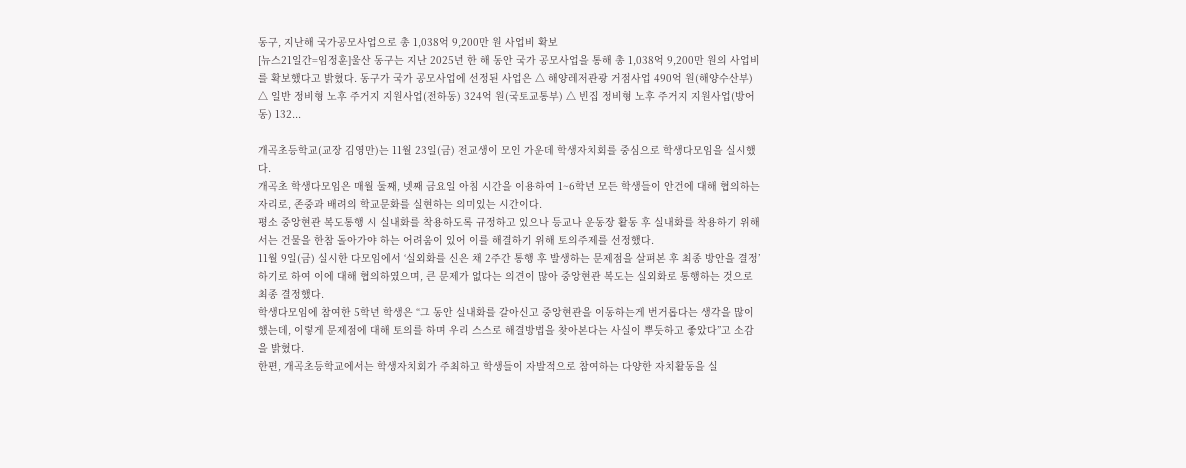동구, 지난해 국가공모사업으로 총 1,038억 9,200만 원 사업비 확보
[뉴스21일간=임정훈]울산 동구는 지난 2025년 한 해 동안 국가 공모사업을 통해 총 1,038억 9,200만 원의 사업비를 확보했다고 밝혔다. 동구가 국가 공모사업에 선정된 사업은 △ 해양레저관광 거점사업 490억 원(해양수산부) △ 일반 정비형 노후 주거지 지원사업(전하동) 324억 원(국토교통부) △ 빈집 정비형 노후 주거지 지원사업(방어동) 132...

개곡초등학교(교장 김영만)는 11월 23일(금) 전교생이 모인 가운데 학생자치회를 중심으로 학생다모임을 실시했다.
개곡초 학생다모임은 매월 둘째, 넷째 금요일 아침 시간을 이용하여 1~6학년 모든 학생들이 안건에 대해 협의하는 자리로, 존중과 배려의 학교문화를 실현하는 의미있는 시간이다.
평소 중앙현관 복도통행 시 실내화를 착용하도록 규정하고 있으나 등교나 운동장 활동 후 실내화를 착용하기 위해서는 건물을 한참 돌아가야 하는 어려움이 있어 이를 해결하기 위해 토의주제를 선정했다.
11월 9일(금) 실시한 다모임에서 ‘실외화를 신은 채 2주간 통행 후 발생하는 문제점을 살펴본 후 최종 방안을 결정’하기로 하여 이에 대해 협의하였으며, 큰 문제가 없다는 의견이 많아 중앙현관 복도는 실외화로 통행하는 것으로 최종 결정했다.
학생다모임에 참여한 5학년 학생은 “그 동안 실내화를 갈아신고 중앙현관을 이동하는게 번거롭다는 생각을 많이 했는데, 이렇게 문제점에 대해 토의를 하며 우리 스스로 해결방법을 찾아본다는 사실이 뿌듯하고 좋았다”고 소감을 밝혔다.
한편, 개곡초등학교에서는 학생자치회가 주최하고 학생들이 자발적으로 참여하는 다양한 자치활동을 실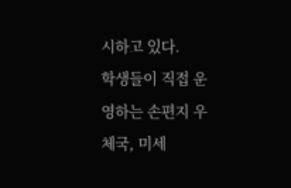시하고 있다.
학생들이 직접 운영하는 손편지 우체국, 미세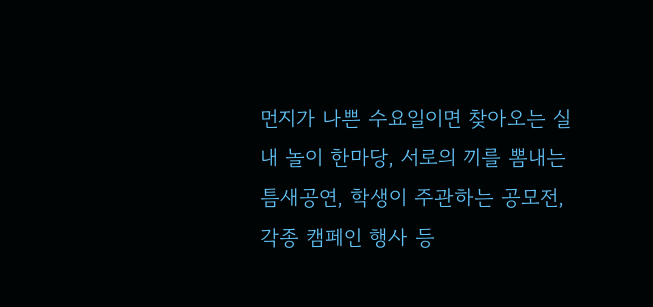먼지가 나쁜 수요일이면 찾아오는 실내 놀이 한마당, 서로의 끼를 뽐내는 틈새공연, 학생이 주관하는 공모전, 각종 캠페인 행사 등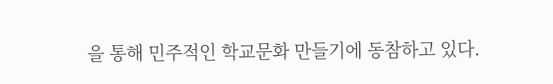을 통해 민주적인 학교문화 만들기에 동참하고 있다.